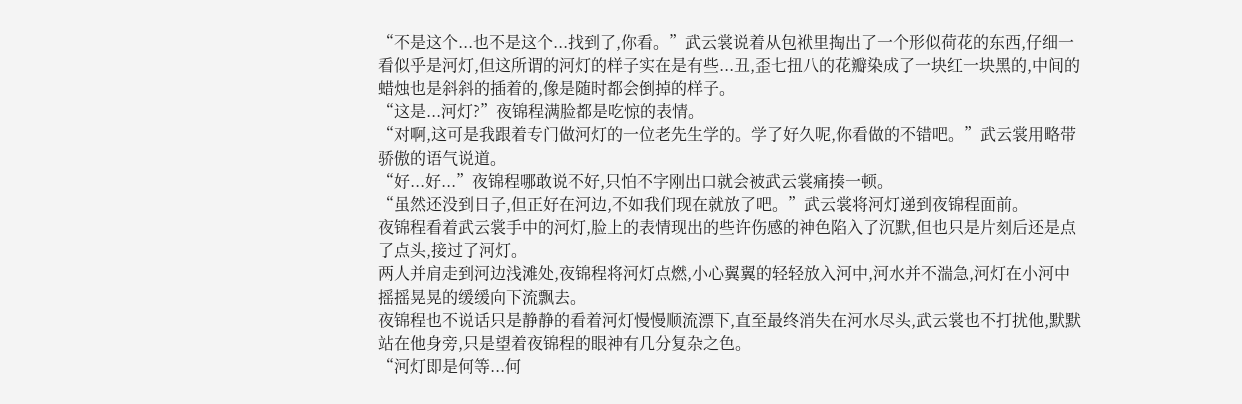“不是这个...也不是这个...找到了,你看。”武云裳说着从包袱里掏出了一个形似荷花的东西,仔细一看似乎是河灯,但这所谓的河灯的样子实在是有些...丑,歪七扭八的花瓣染成了一块红一块黑的,中间的蜡烛也是斜斜的插着的,像是随时都会倒掉的样子。
“这是...河灯?”夜锦程满脸都是吃惊的表情。
“对啊,这可是我跟着专门做河灯的一位老先生学的。学了好久呢,你看做的不错吧。”武云裳用略带骄傲的语气说道。
“好...好...”夜锦程哪敢说不好,只怕不字刚出口就会被武云裳痛揍一顿。
“虽然还没到日子,但正好在河边,不如我们现在就放了吧。”武云裳将河灯递到夜锦程面前。
夜锦程看着武云裳手中的河灯,脸上的表情现出的些许伤感的神色陷入了沉默,但也只是片刻后还是点了点头,接过了河灯。
两人并肩走到河边浅滩处,夜锦程将河灯点燃,小心翼翼的轻轻放入河中,河水并不湍急,河灯在小河中摇摇晃晃的缓缓向下流飘去。
夜锦程也不说话只是静静的看着河灯慢慢顺流漂下,直至最终消失在河水尽头,武云裳也不打扰他,默默站在他身旁,只是望着夜锦程的眼神有几分复杂之色。
“河灯即是何等...何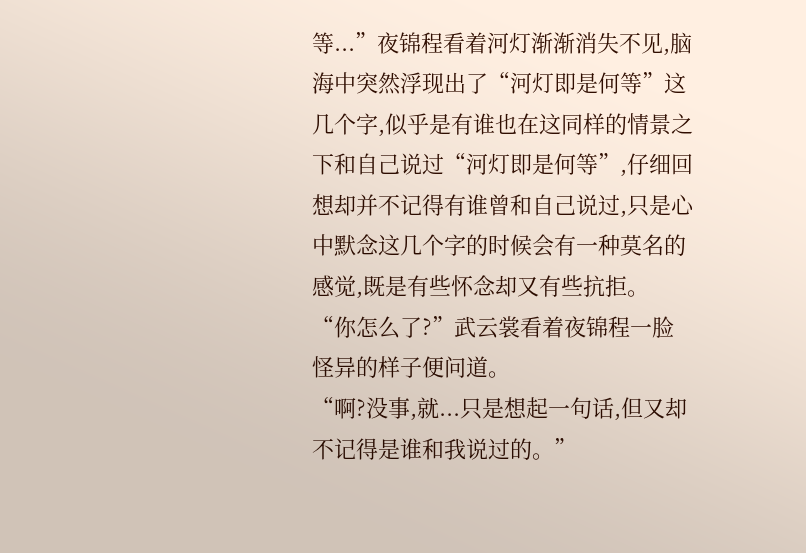等...”夜锦程看着河灯渐渐消失不见,脑海中突然浮现出了“河灯即是何等”这几个字,似乎是有谁也在这同样的情景之下和自己说过“河灯即是何等”,仔细回想却并不记得有谁曾和自己说过,只是心中默念这几个字的时候会有一种莫名的感觉,既是有些怀念却又有些抗拒。
“你怎么了?”武云裳看着夜锦程一脸怪异的样子便问道。
“啊?没事,就...只是想起一句话,但又却不记得是谁和我说过的。”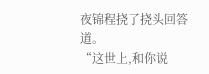夜锦程挠了挠头回答道。
“这世上,和你说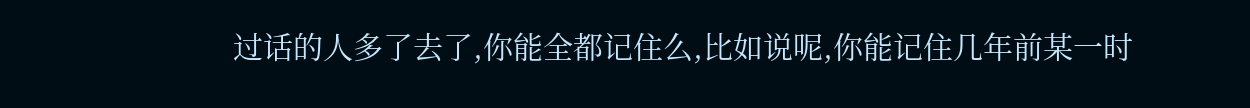过话的人多了去了,你能全都记住么,比如说呢,你能记住几年前某一时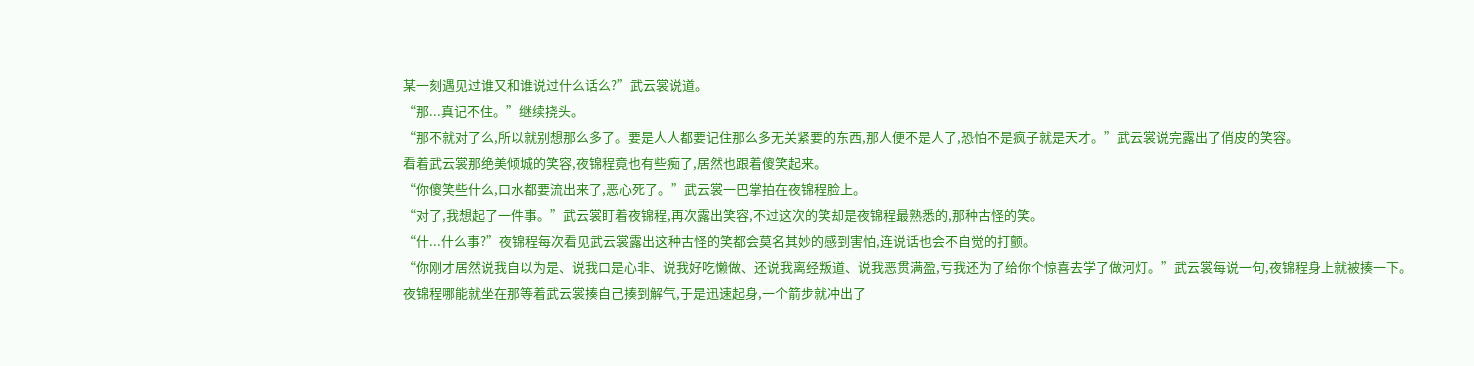某一刻遇见过谁又和谁说过什么话么?”武云裳说道。
“那...真记不住。”继续挠头。
“那不就对了么,所以就别想那么多了。要是人人都要记住那么多无关紧要的东西,那人便不是人了,恐怕不是疯子就是天才。”武云裳说完露出了俏皮的笑容。
看着武云裳那绝美倾城的笑容,夜锦程竟也有些痴了,居然也跟着傻笑起来。
“你傻笑些什么,口水都要流出来了,恶心死了。”武云裳一巴掌拍在夜锦程脸上。
“对了,我想起了一件事。”武云裳盯着夜锦程,再次露出笑容,不过这次的笑却是夜锦程最熟悉的,那种古怪的笑。
“什...什么事?”夜锦程每次看见武云裳露出这种古怪的笑都会莫名其妙的感到害怕,连说话也会不自觉的打颤。
“你刚才居然说我自以为是、说我口是心非、说我好吃懒做、还说我离经叛道、说我恶贯满盈,亏我还为了给你个惊喜去学了做河灯。”武云裳每说一句,夜锦程身上就被揍一下。
夜锦程哪能就坐在那等着武云裳揍自己揍到解气,于是迅速起身,一个箭步就冲出了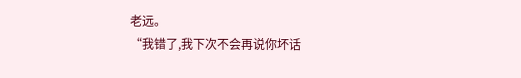老远。
“我错了,我下次不会再说你坏话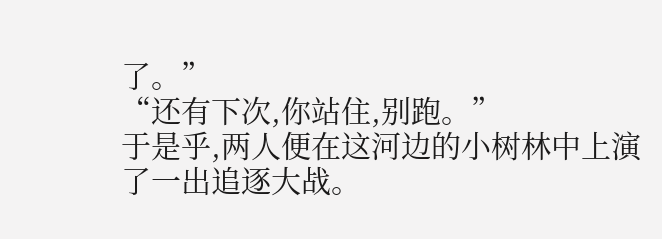了。”
“还有下次,你站住,别跑。”
于是乎,两人便在这河边的小树林中上演了一出追逐大战。